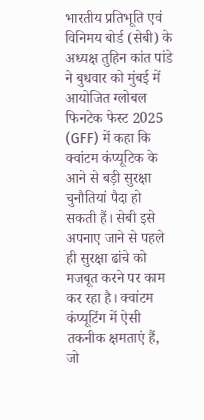भारतीय प्रतिभूति एवं विनिमय बोर्ड (सेबी) के अध्यक्ष तुहिन कांत पांडे ने बुधवार को मुंबई में आयोजित ग्लोबल फिनटेक फेस्ट 2025 (GFF) में कहा कि क्वांटम कंप्यूटिक के आने से बड़ी सुरक्षा चुनौतियां पैदा हो सकती हैं। सेबी इसे अपनाए जाने से पहले ही सुरक्षा ढांचे को मजबूत करने पर काम कर रहा है। क्वांटम कंप्यूटिंग में ऐसी तकनीक क्षमताएं हैं, जो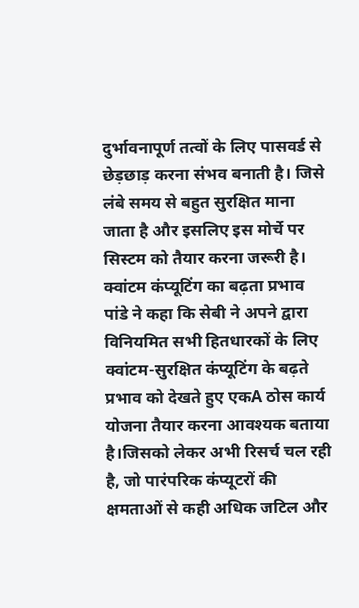दुर्भावनापूर्ण तत्वों के लिए पासवर्ड से छेड़छाड़ करना संभव बनाती है। जिसे लंबे समय से बहुत सुरक्षित माना जाता है और इसलिए इस मोर्चे पर सिस्टम को तैयार करना जरूरी है।
क्वांटम कंप्यूटिंग का बढ़ता प्रभाव
पांडे ने कहा कि सेबी ने अपने द्वारा विनियमित सभी हितधारकों के लिए क्वांटम-सुरक्षित कंप्यूटिंग के बढ़ते प्रभाव को देखते हुए एकA ठोस कार्य योजना तैयार करना आवश्यक बताया है।जिसको लेकर अभी रिसर्च चल रही है, जो पारंपरिक कंप्यूटरों की क्षमताओं से कही अधिक जटिल और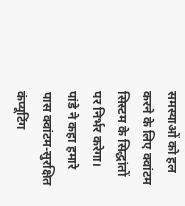समस्याओं को हल करने के लिए क्वांटम सिस्टम के सिद्धांतों पर निर्भर करेगा।
पांडे ने कहा हमारे पास क्वांटम-सुरक्षित कंप्यूटिंग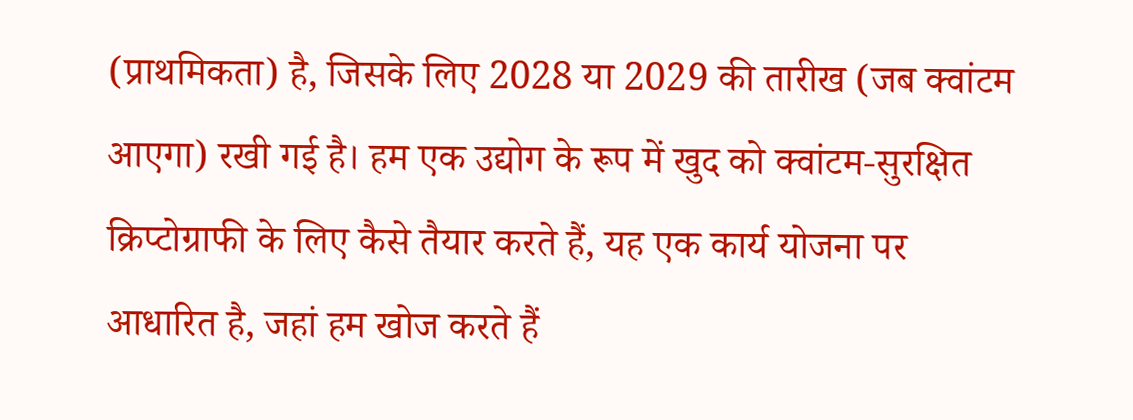(प्राथमिकता) है, जिसके लिए 2028 या 2029 की तारीख (जब क्वांटम आएगा) रखी गई है। हम एक उद्योग के रूप में खुद को क्वांटम-सुरक्षित क्रिप्टोग्राफी के लिए कैसे तैयार करते हैं, यह एक कार्य योजना पर आधारित है, जहां हम खोज करते हैं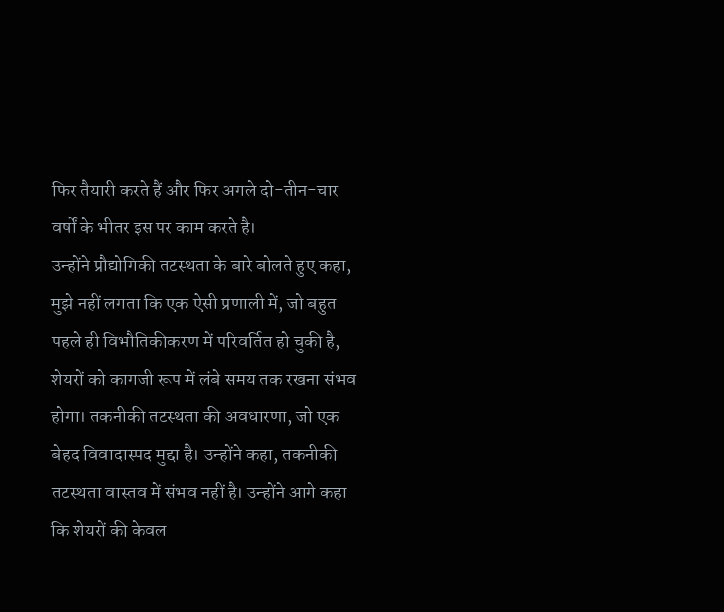फिर तैयारी करते हैं और फिर अगले दो-तीन-चार वर्षों के भीतर इस पर काम करते है।
उन्होंने प्रौद्योगिकी तटस्थता के बारे बोलते हुए कहा, मुझे नहीं लगता कि एक ऐसी प्रणाली में, जो बहुत पहले ही विभौतिकीकरण में परिवर्तित हो चुकी है, शेयरों को कागजी रूप में लंबे समय तक रखना संभव होगा। तकनीकी तटस्थता की अवधारणा, जो एक बेहद विवादास्पद मुद्दा है। उन्होंने कहा, तकनीकी तटस्थता वास्तव में संभव नहीं है। उन्होंने आगे कहा कि शेयरों की केवल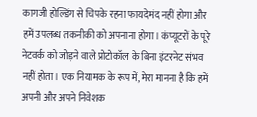कागजी होल्डिंग से चिपके रहना फायदेमंद नहीं होगा और हमें उपलब्ध तकनीकी को अपनाना होगा। कंप्यूटरों के पूरे नेटवर्क को जोड़ने वाले प्रोटोकॉल के बिना इंटरनेट संभव नहीं होता। एक नियामक के रूप में, मेरा मानना है कि हमें अपनी और अपने निवेशक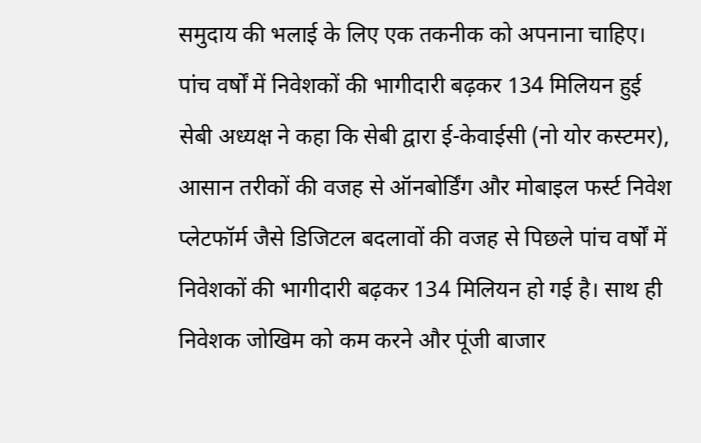समुदाय की भलाई के लिए एक तकनीक को अपनाना चाहिए।
पांच वर्षों में निवेशकों की भागीदारी बढ़कर 134 मिलियन हुई
सेबी अध्यक्ष ने कहा कि सेबी द्वारा ई-केवाईसी (नो योर कस्टमर), आसान तरीकों की वजह से ऑनबोर्डिंग और मोबाइल फर्स्ट निवेश प्लेटफॉर्म जैसे डिजिटल बदलावों की वजह से पिछले पांच वर्षों में निवेशकों की भागीदारी बढ़कर 134 मिलियन हो गई है। साथ ही निवेशक जोखिम को कम करने और पूंजी बाजार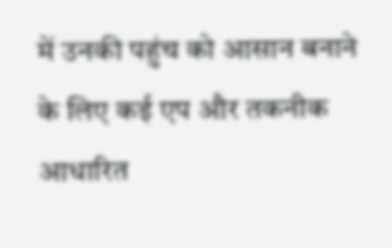में उनकी पहुंच को आसान बनाने के लिए कई एप और तकनीक आधारित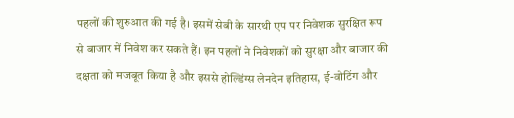पहलों की शुरुआत की गई है। इसमें सेबी के सारथी एप पर निवेशक सुरक्षित रूप से बाजार में निवेश कर सकते हैं। इन पहलों ने निवेशकों को सुरक्षा और बाजार की दक्षता को मजबूत किया है और इससे होल्डिंग्स लेनदेन इतिहास, ई-वोटिंग और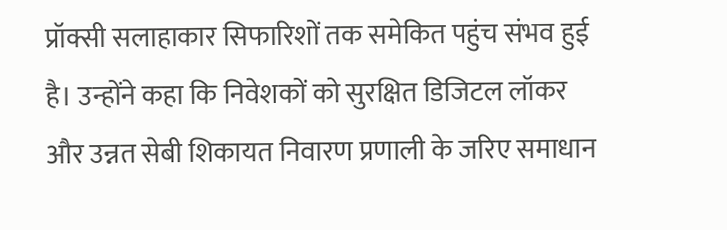प्रॉक्सी सलाहाकार सिफारिशों तक समेकित पहुंच संभव हुई है। उन्होंने कहा कि निवेशकों को सुरक्षित डिजिटल लॉकर और उन्नत सेबी शिकायत निवारण प्रणाली के जरिए समाधान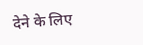देने के लिए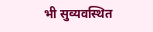भी सुव्यवस्थित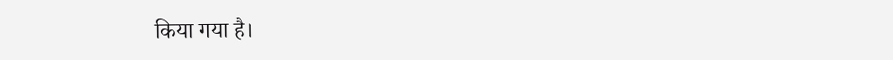किया गया है।